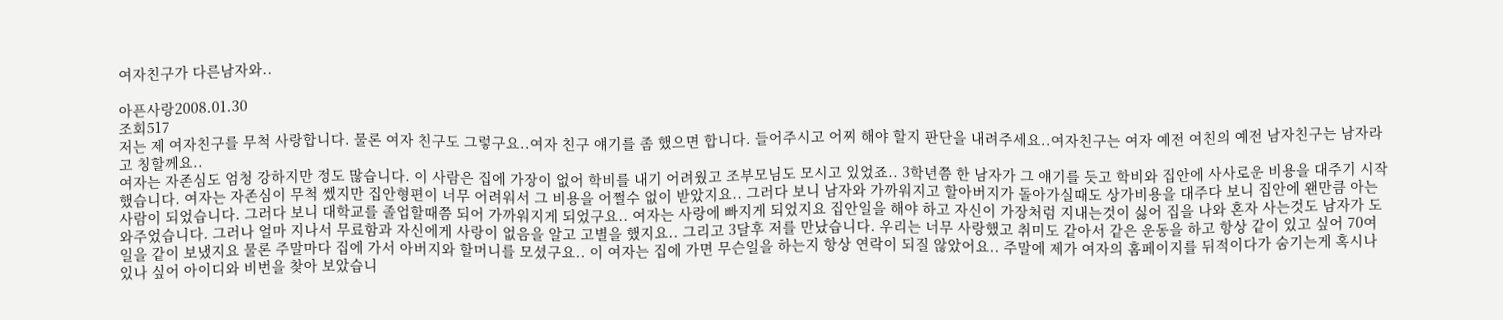여자친구가 다른남자와..

아픈사랑2008.01.30
조회517
저는 제 여자친구를 무척 사랑합니다. 물론 여자 친구도 그렇구요..여자 친구 얘기를 좀 했으면 합니다. 들어주시고 어찌 해야 할지 판단을 내려주세요..여자친구는 여자 예전 여친의 예전 남자친구는 남자라고 칭할께요..
여자는 자존심도 엄청 강하지만 정도 많습니다. 이 사람은 집에 가장이 없어 학비를 내기 어려웠고 조부모님도 모시고 있었죠.. 3학년쯤 한 남자가 그 얘기를 듯고 학비와 집안에 사사로운 비용을 대주기 시작했습니다. 여자는 자존심이 무척 쎘지만 집안형편이 너무 어려워서 그 비용을 어쩔수 없이 받았지요.. 그러다 보니 남자와 가까워지고 할아버지가 돌아가실때도 상가비용을 대주다 보니 집안에 왠만큼 아는 사람이 되었습니다. 그러다 보니 대학교를 졸업할때쯤 되어 가까워지게 되었구요.. 여자는 사랑에 빠지게 되었지요 집안일을 해야 하고 자신이 가장처럼 지내는것이 싫어 집을 나와 혼자 사는것도 남자가 도와주었습니다. 그러나 얼마 지나서 무료함과 자신에게 사랑이 없음을 알고 고별을 했지요.. 그리고 3달후 저를 만났습니다. 우리는 너무 사랑했고 취미도 같아서 같은 운동을 하고 항상 같이 있고 싶어 70여일을 같이 보냈지요 물론 주말마다 집에 가서 아버지와 할머니를 모셨구요.. 이 여자는 집에 가면 무슨일을 하는지 항상 연락이 되질 않았어요.. 주말에 제가 여자의 홈페이지를 뒤적이다가 숨기는게 혹시나 있나 싶어 아이디와 비번을 찾아 보았습니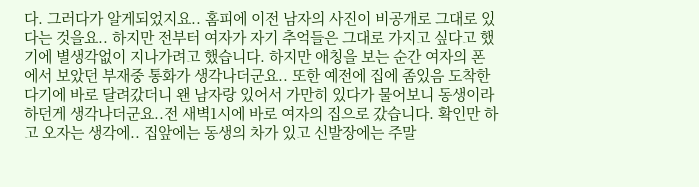다. 그러다가 알게되었지요.. 홈피에 이전 남자의 사진이 비공개로 그대로 있다는 것을요.. 하지만 전부터 여자가 자기 추억들은 그대로 가지고 싶다고 했기에 별생각없이 지나가려고 했습니다. 하지만 애칭을 보는 순간 여자의 폰에서 보았던 부재중 통화가 생각나더군요.. 또한 예전에 집에 좀있음 도착한다기에 바로 달려갔더니 왠 남자랑 있어서 가만히 있다가 물어보니 동생이라 하던게 생각나더군요..전 새벽1시에 바로 여자의 집으로 갔습니다. 확인만 하고 오자는 생각에.. 집앞에는 동생의 차가 있고 신발장에는 주말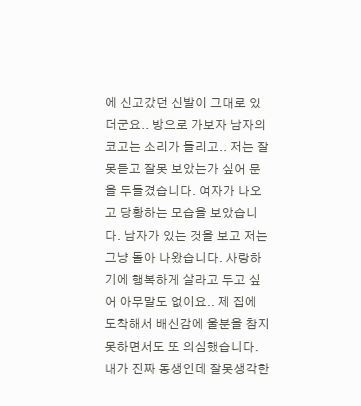에 신고갔던 신발이 그대로 있더군요.. 방으로 가보자 남자의 코고는 소리가 들리고.. 저는 잘못듣고 잘못 보았는가 싶어 문을 두들겼습니다. 여자가 나오고 당황하는 모습을 보았습니다. 남자가 있는 것을 보고 저는 그냥 돌아 나왔습니다. 사랑하기에 행복하게 살라고 두고 싶어 아무말도 없이요.. 제 집에 도착해서 배신감에 울분을 참지 못하면서도 또 의심했습니다. 내가 진짜 동생인데 잘못생각한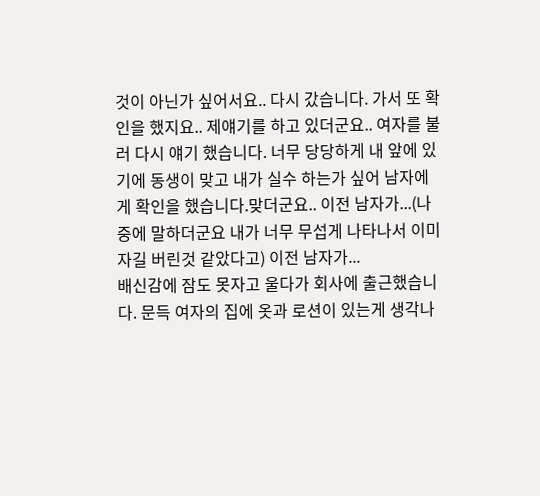것이 아닌가 싶어서요.. 다시 갔습니다. 가서 또 확인을 했지요.. 제얘기를 하고 있더군요.. 여자를 불러 다시 얘기 했습니다. 너무 당당하게 내 앞에 있기에 동생이 맞고 내가 실수 하는가 싶어 남자에게 확인을 했습니다.맞더군요.. 이전 남자가...(나중에 말하더군요 내가 너무 무섭게 나타나서 이미 자길 버린것 같았다고) 이전 남자가...
배신감에 잠도 못자고 울다가 회사에 출근했습니다. 문득 여자의 집에 옷과 로션이 있는게 생각나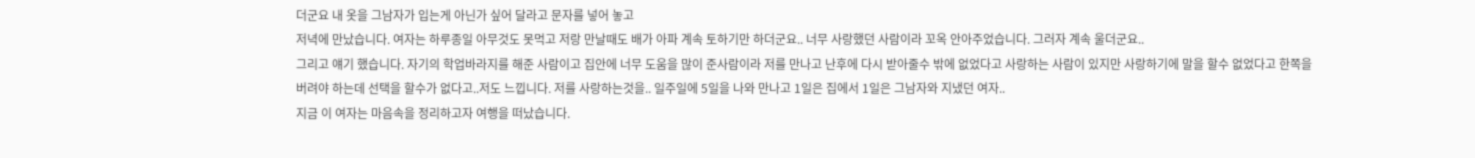더군요 내 옷을 그남자가 입는게 아닌가 싶어 달라고 문자를 넣어 놓고
저녁에 만났습니다. 여자는 하루종일 아무것도 못먹고 저랑 만날때도 배가 아파 계속 토하기만 하더군요.. 너무 사랑했던 사람이라 꼬옥 안아주었습니다. 그러자 계속 울더군요..
그리고 얘기 했습니다. 자기의 학업바라지를 해준 사람이고 집안에 너무 도움을 많이 준사람이라 저를 만나고 난후에 다시 받아줄수 밖에 없었다고 사랑하는 사람이 있지만 사랑하기에 말을 할수 없었다고 한쪽을 버려야 하는데 선택을 할수가 없다고..저도 느낍니다. 저를 사랑하는것을.. 일주일에 5일을 나와 만나고 1일은 집에서 1일은 그남자와 지냈던 여자..
지금 이 여자는 마음속을 정리하고자 여행을 떠났습니다.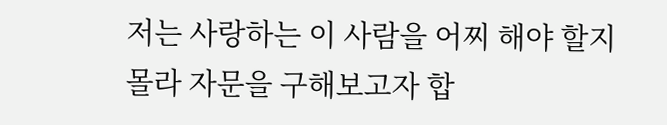저는 사랑하는 이 사람을 어찌 해야 할지 몰라 자문을 구해보고자 합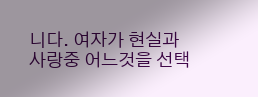니다. 여자가 현실과 사랑중 어느것을 선택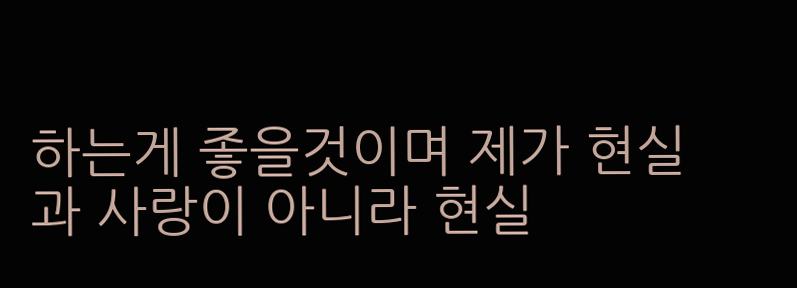하는게 좋을것이며 제가 현실과 사랑이 아니라 현실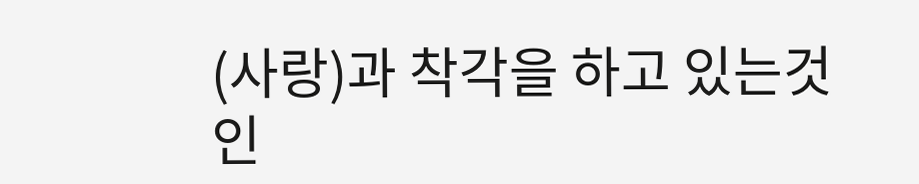(사랑)과 착각을 하고 있는것인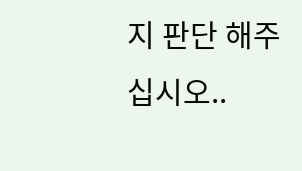지 판단 해주십시오..